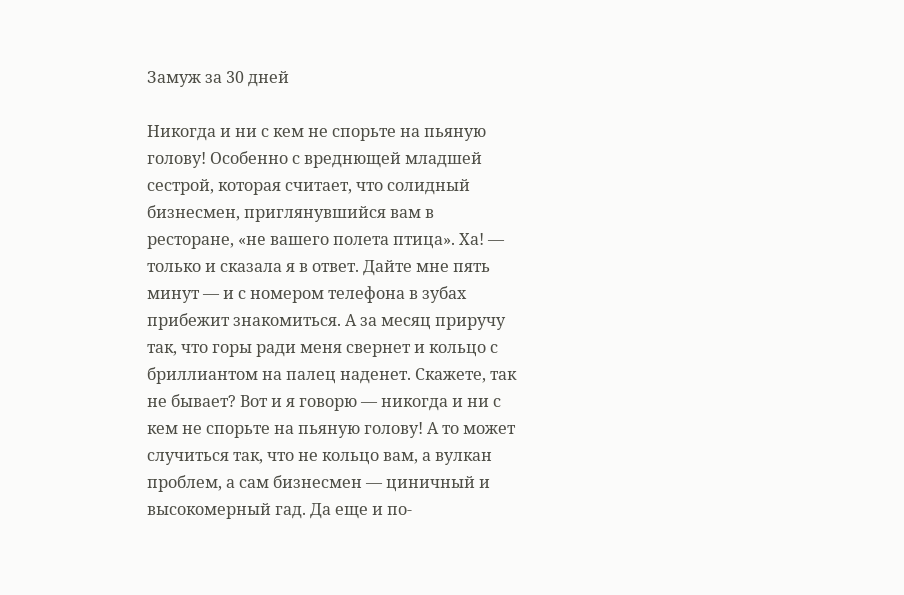Замуж за 30 дней

Никогда и ни с кем не спорьте на пьяную голову! Особенно с вреднющей младшей сестрой, которая считает, что солидный бизнесмен, приглянувшийся вам в ресторане, «нe вашего полета птица». Ха! — только и сказала я в ответ. Дайте мне пять минут — и с номером телефона в зубах прибежит знакомиться. А за месяц приручу так, что горы ради меня свернет и кольцо с бриллиантом на палец наденет. Скажете, так не бывает? Вот и я говорю — никогда и ни с кем не спорьте на пьяную голову! А то может случиться так, что не кольцо вам, а вулкан проблем, а сам бизнесмен — циничный и высокомерный гад. Да еще и по-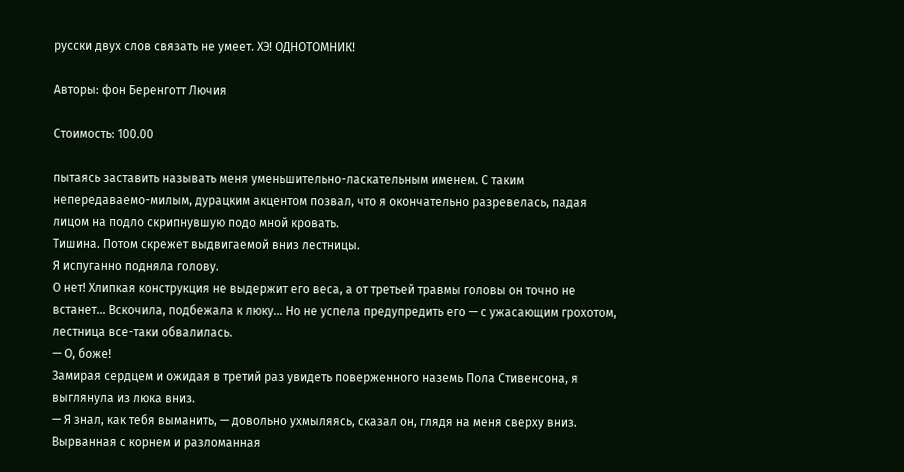русски двух слов связать не умеет. ХЭ! ОДНОТОМНИК!

Авторы: фон Беренготт Лючия

Стоимость: 100.00

пытаясь заставить называть меня уменьшительно-ласкательным именем. С таким непередаваемо-милым, дурацким акцентом позвал, что я окончательно разревелась, падая лицом на подло скрипнувшую подо мной кровать.
Тишина. Потом скрежет выдвигаемой вниз лестницы.
Я испуганно подняла голову.
О нет! Хлипкая конструкция не выдержит его веса, а от третьей травмы головы он точно не встанет… Вскочила, подбежала к люку… Но не успела предупредить его — с ужасающим грохотом, лестница все-таки обвалилась.
— О, боже!
Замирая сердцем и ожидая в третий раз увидеть поверженного наземь Пола Стивенсона, я выглянула из люка вниз.
— Я знал, как тебя выманить, — довольно ухмыляясь, сказал он, глядя на меня сверху вниз. Вырванная с корнем и разломанная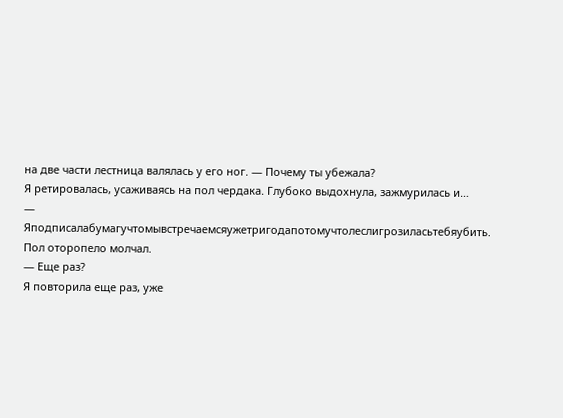на две части лестница валялась у его ног. — Почему ты убежала?
Я ретировалась, усаживаясь на пол чердака. Глубоко выдохнула, зажмурилась и…
— Яподписалабумагучтомывстречаемсяужетригодапотомучтолеслигрозиласьтебяубить.
Пол оторопело молчал.
— Еще раз?
Я повторила еще раз, уже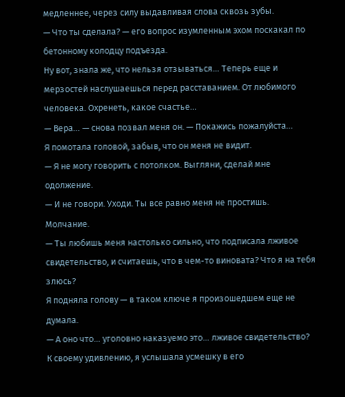медленнее, через силу выдавливая слова сквозь зубы.
— Что ты сделала? — его вопрос изумленным эхом поскакал по бетонному колодцу подъезда.
Ну вот, знала же, что нельзя отзываться… Теперь еще и мерзостей наслушаешься перед расставанием. От любимого человека. Охренеть, какое счастье…
— Вера… — снова позвал меня он. — Покажись пожалуйста…
Я помотала головой, забыв, что он меня не видит.
— Я не могу говорить с потолком. Выгляни, сделай мне одолжение.
— И не говори. Уходи. Ты все равно меня не простишь.
Молчание.
— Ты любишь меня настолько сильно, что подписала лживое свидетельство, и считаешь, что в чем-то виновата? Что я на тебя злюсь?
Я подняла голову — в таком ключе я произошедшем еще не думала.
— А оно что… уголовно наказуемо это… лживое свидетельство?
К своему удивлению, я услышала усмешку в его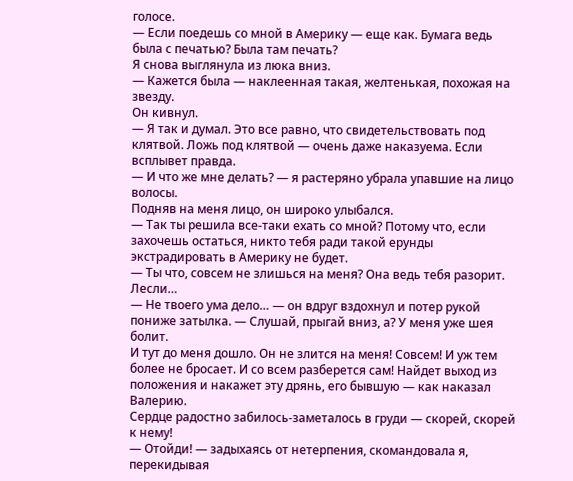голосе.
— Если поедешь со мной в Америку — еще как. Бумага ведь была с печатью? Была там печать?
Я снова выглянула из люка вниз.
— Кажется была — наклеенная такая, желтенькая, похожая на звезду.
Он кивнул.
— Я так и думал. Это все равно, что свидетельствовать под клятвой. Ложь под клятвой — очень даже наказуема. Если всплывет правда.
— И что же мне делать? — я растеряно убрала упавшие на лицо волосы.
Подняв на меня лицо, он широко улыбался.
— Так ты решила все-таки ехать со мной? Потому что, если захочешь остаться, никто тебя ради такой ерунды экстрадировать в Америку не будет.
— Ты что, совсем не злишься на меня? Она ведь тебя разорит. Лесли…
— Не твоего ума дело… — он вдруг вздохнул и потер рукой пониже затылка. — Слушай, прыгай вниз, а? У меня уже шея болит.
И тут до меня дошло. Он не злится на меня! Совсем! И уж тем более не бросает. И со всем разберется сам! Найдет выход из положения и накажет эту дрянь, его бывшую — как наказал Валерию.
Сердце радостно забилось-заметалось в груди — скорей, скорей к нему!
— Отойди! — задыхаясь от нетерпения, скомандовала я, перекидывая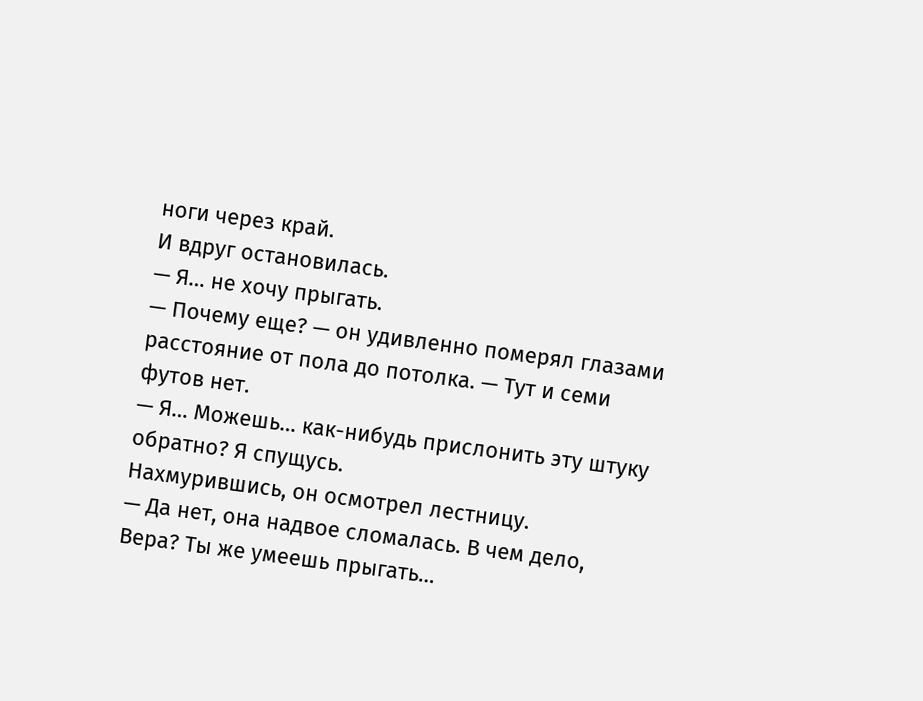ноги через край.
И вдруг остановилась.
— Я… не хочу прыгать.
— Почему еще? — он удивленно померял глазами расстояние от пола до потолка. — Тут и семи футов нет.
— Я… Можешь… как-нибудь прислонить эту штуку обратно? Я спущусь.
Нахмурившись, он осмотрел лестницу.
— Да нет, она надвое сломалась. В чем дело, Вера? Ты же умеешь прыгать…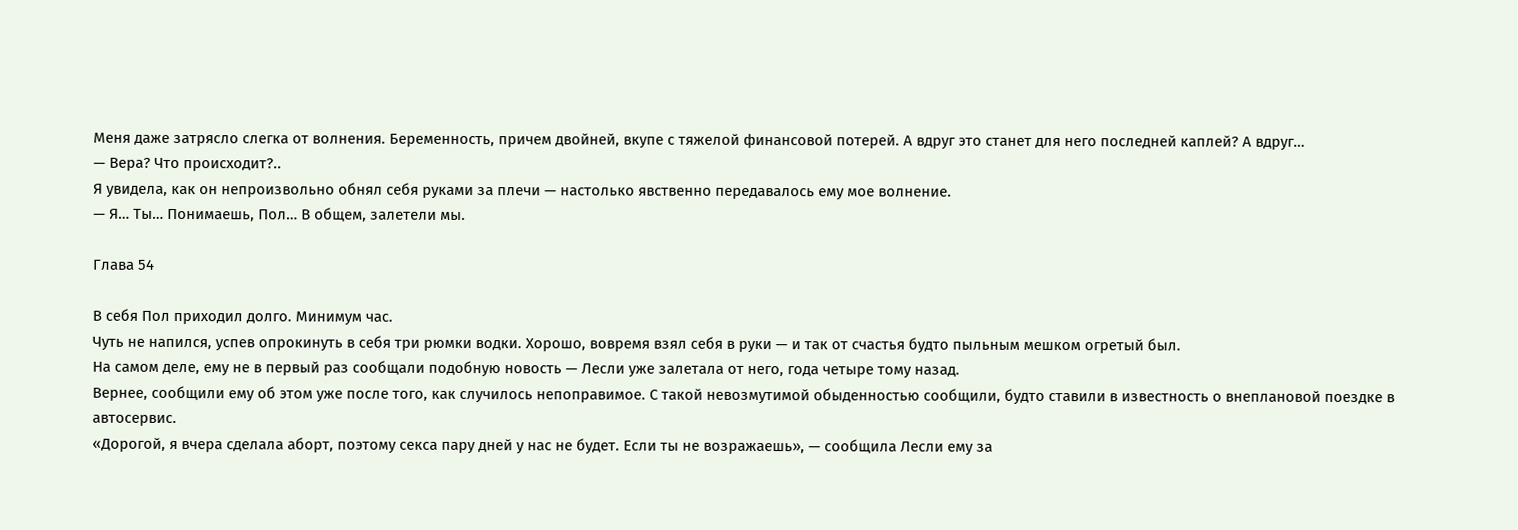Меня даже затрясло слегка от волнения. Беременность, причем двойней, вкупе с тяжелой финансовой потерей. А вдруг это станет для него последней каплей? А вдруг…
— Вера? Что происходит?..
Я увидела, как он непроизвольно обнял себя руками за плечи — настолько явственно передавалось ему мое волнение.
— Я… Ты… Понимаешь, Пол… В общем, залетели мы.

Глава 54

В себя Пол приходил долго. Минимум час.
Чуть не напился, успев опрокинуть в себя три рюмки водки. Хорошо, вовремя взял себя в руки — и так от счастья будто пыльным мешком огретый был.
На самом деле, ему не в первый раз сообщали подобную новость — Лесли уже залетала от него, года четыре тому назад.
Вернее, сообщили ему об этом уже после того, как случилось непоправимое. С такой невозмутимой обыденностью сообщили, будто ставили в известность о внеплановой поездке в автосервис.
«Дорогой, я вчера сделала аборт, поэтому секса пару дней у нас не будет. Если ты не возражаешь», — сообщила Лесли ему за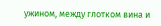ужином, между глотком вина и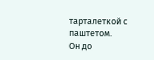тарталеткой с паштетом.
Он до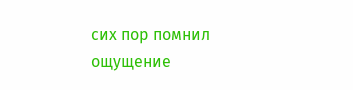сих пор помнил ощущение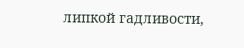липкой гадливости,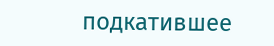подкатившее